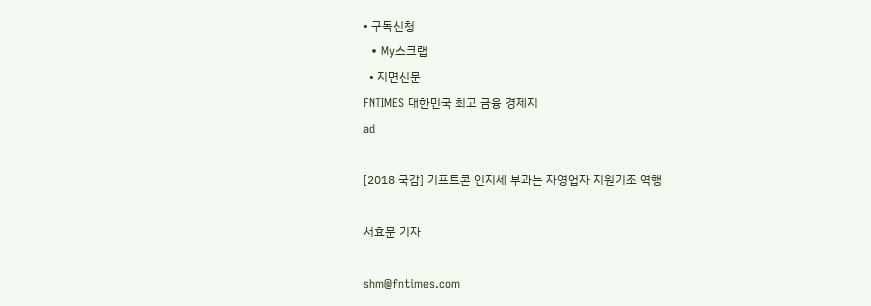• 구독신청
  • My스크랩
  • 지면신문
FNTIMES 대한민국 최고 금융 경제지
ad

[2018 국감] 기프트콘 인지세 부과는 자영업자 지원기조 역행

서효문 기자

shm@fntimes.com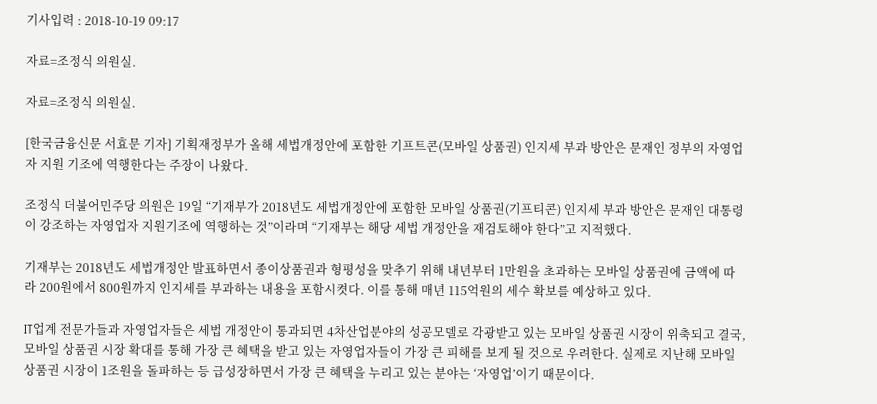기사입력 : 2018-10-19 09:17

자료=조정식 의원실.

자료=조정식 의원실.

[한국금융신문 서효문 기자] 기획재정부가 올해 세법개정안에 포함한 기프트콘(모바일 상품권) 인지세 부과 방안은 문재인 정부의 자영업자 지원 기조에 역행한다는 주장이 나왔다.

조정식 더불어민주당 의원은 19일 “기재부가 2018년도 세법개정안에 포함한 모바일 상품권(기프티콘) 인지세 부과 방안은 문재인 대통령이 강조하는 자영업자 지원기조에 역행하는 것”이라며 “기재부는 해당 세법 개정안을 재검토해야 한다”고 지적했다.

기재부는 2018년도 세법개정안 발표하면서 종이상품권과 형평성을 맞추기 위해 내년부터 1만원을 초과하는 모바일 상품권에 금액에 따라 200원에서 800원까지 인지세를 부과하는 내용을 포함시켯다. 이를 통해 매년 115억원의 세수 확보를 예상하고 있다.

IT업계 전문가들과 자영업자들은 세법 개정안이 통과되면 4차산업분야의 성공모델로 각광받고 있는 모바일 상품권 시장이 위축되고 결국, 모바일 상품권 시장 확대를 통해 가장 큰 혜택을 받고 있는 자영업자들이 가장 큰 피해를 보게 될 것으로 우려한다. 실제로 지난해 모바일 상품권 시장이 1조원을 돌파하는 등 급성장하면서 가장 큰 혜택을 누리고 있는 분야는 ‘자영업’이기 때문이다.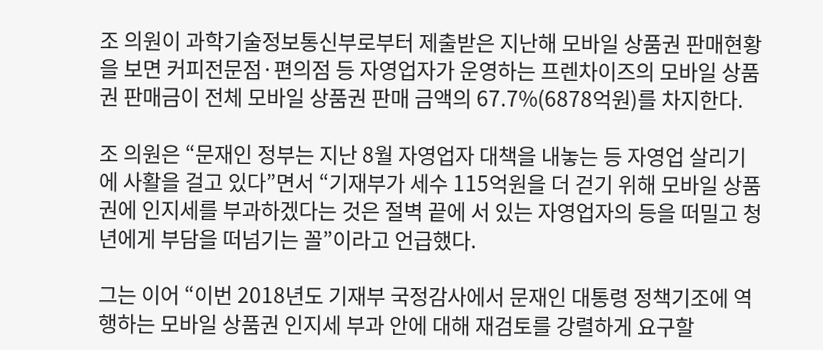조 의원이 과학기술정보통신부로부터 제출받은 지난해 모바일 상품권 판매현황을 보면 커피전문점·편의점 등 자영업자가 운영하는 프렌차이즈의 모바일 상품권 판매금이 전체 모바일 상품권 판매 금액의 67.7%(6878억원)를 차지한다.

조 의원은 “문재인 정부는 지난 8월 자영업자 대책을 내놓는 등 자영업 살리기에 사활을 걸고 있다”면서 “기재부가 세수 115억원을 더 걷기 위해 모바일 상품권에 인지세를 부과하겠다는 것은 절벽 끝에 서 있는 자영업자의 등을 떠밀고 청년에게 부담을 떠넘기는 꼴”이라고 언급했다.

그는 이어 “이번 2018년도 기재부 국정감사에서 문재인 대통령 정책기조에 역행하는 모바일 상품권 인지세 부과 안에 대해 재검토를 강렬하게 요구할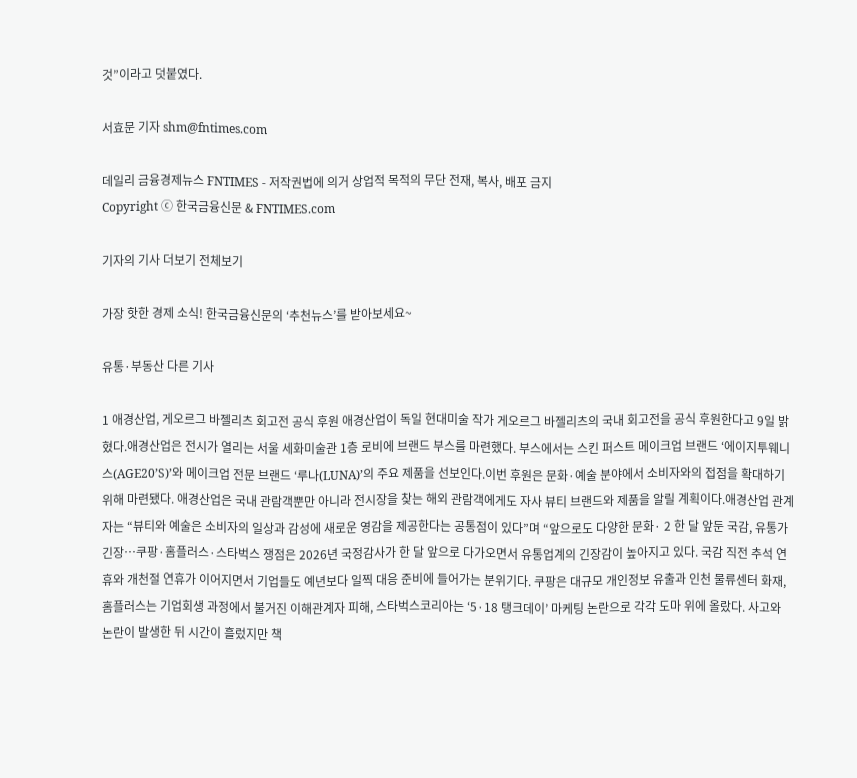것”이라고 덧붙였다.

서효문 기자 shm@fntimes.com

데일리 금융경제뉴스 FNTIMES - 저작권법에 의거 상업적 목적의 무단 전재, 복사, 배포 금지
Copyright ⓒ 한국금융신문 & FNTIMES.com

기자의 기사 더보기 전체보기

가장 핫한 경제 소식! 한국금융신문의 ‘추천뉴스’를 받아보세요~

유통·부동산 다른 기사

1 애경산업, 게오르그 바젤리츠 회고전 공식 후원 애경산업이 독일 현대미술 작가 게오르그 바젤리츠의 국내 회고전을 공식 후원한다고 9일 밝혔다.애경산업은 전시가 열리는 서울 세화미술관 1층 로비에 브랜드 부스를 마련했다. 부스에서는 스킨 퍼스트 메이크업 브랜드 ‘에이지투웨니스(AGE20’S)’와 메이크업 전문 브랜드 ‘루나(LUNA)’의 주요 제품을 선보인다.이번 후원은 문화·예술 분야에서 소비자와의 접점을 확대하기 위해 마련됐다. 애경산업은 국내 관람객뿐만 아니라 전시장을 찾는 해외 관람객에게도 자사 뷰티 브랜드와 제품을 알릴 계획이다.애경산업 관계자는 “뷰티와 예술은 소비자의 일상과 감성에 새로운 영감을 제공한다는 공통점이 있다”며 “앞으로도 다양한 문화· 2 한 달 앞둔 국감, 유통가 긴장…쿠팡·홈플러스·스타벅스 쟁점은 2026년 국정감사가 한 달 앞으로 다가오면서 유통업계의 긴장감이 높아지고 있다. 국감 직전 추석 연휴와 개천절 연휴가 이어지면서 기업들도 예년보다 일찍 대응 준비에 들어가는 분위기다. 쿠팡은 대규모 개인정보 유출과 인천 물류센터 화재, 홈플러스는 기업회생 과정에서 불거진 이해관계자 피해, 스타벅스코리아는 ‘5·18 탱크데이’ 마케팅 논란으로 각각 도마 위에 올랐다. 사고와 논란이 발생한 뒤 시간이 흘렀지만 책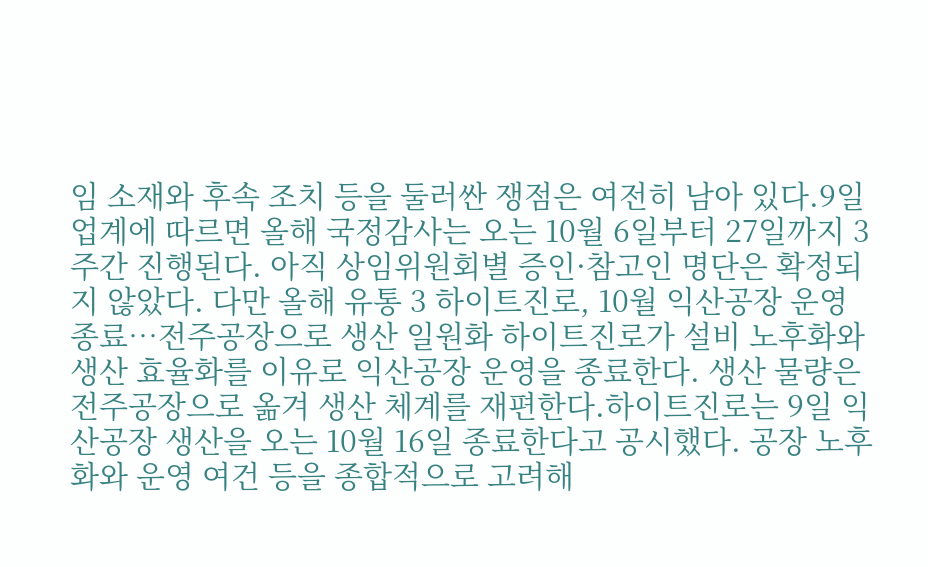임 소재와 후속 조치 등을 둘러싼 쟁점은 여전히 남아 있다.9일 업계에 따르면 올해 국정감사는 오는 10월 6일부터 27일까지 3주간 진행된다. 아직 상임위원회별 증인·참고인 명단은 확정되지 않았다. 다만 올해 유통 3 하이트진로, 10월 익산공장 운영 종료…전주공장으로 생산 일원화 하이트진로가 설비 노후화와 생산 효율화를 이유로 익산공장 운영을 종료한다. 생산 물량은 전주공장으로 옮겨 생산 체계를 재편한다.하이트진로는 9일 익산공장 생산을 오는 10월 16일 종료한다고 공시했다. 공장 노후화와 운영 여건 등을 종합적으로 고려해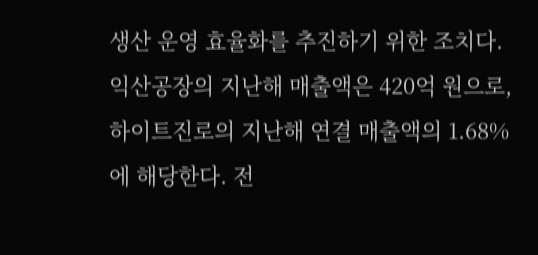생산 운영 효율화를 추진하기 위한 조치다.익산공장의 지난해 매출액은 420억 원으로, 하이트진로의 지난해 연결 매출액의 1.68%에 해당한다. 전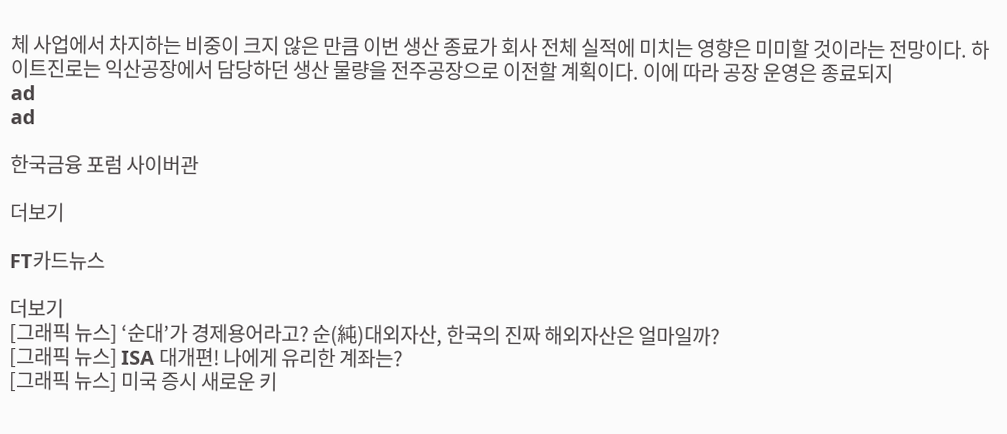체 사업에서 차지하는 비중이 크지 않은 만큼 이번 생산 종료가 회사 전체 실적에 미치는 영향은 미미할 것이라는 전망이다. 하이트진로는 익산공장에서 담당하던 생산 물량을 전주공장으로 이전할 계획이다. 이에 따라 공장 운영은 종료되지
ad
ad

한국금융 포럼 사이버관

더보기

FT카드뉴스

더보기
[그래픽 뉴스] ‘순대’가 경제용어라고? 순(純)대외자산, 한국의 진짜 해외자산은 얼마일까?
[그래픽 뉴스] ISA 대개편! 나에게 유리한 계좌는?
[그래픽 뉴스] 미국 증시 새로운 키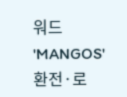워드 'MANGOS'
환전·로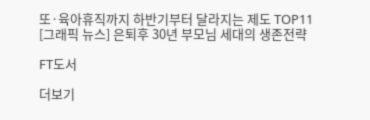또·육아휴직까지 하반기부터 달라지는 제도 TOP11
[그래픽 뉴스] 은퇴후 30년 부모님 세대의 생존전략

FT도서

더보기